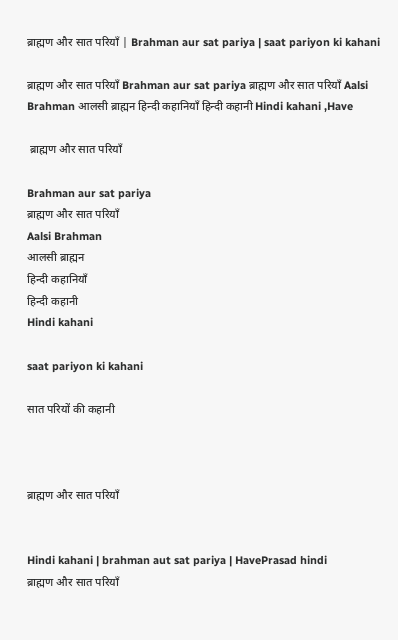ब्राह्मण और सात परियाँ | Brahman aur sat pariya | saat pariyon ki kahani

ब्राह्मण और सात परियाँ Brahman aur sat pariya ब्राह्मण और सात परियाँ Aalsi Brahman आलसी ब्राह्मन हिन्दी कहानियाँ हिन्दी कहानी Hindi kahani ,Have

 ब्राह्मण और सात परियाँ

Brahman aur sat pariya
ब्राह्मण और सात परियाँ
Aalsi Brahman
आलसी ब्राह्मन
हिन्दी कहानियाँ
हिन्दी कहानी
Hindi kahani

saat pariyon ki kahani

सात परियों की कहानी



ब्राह्मण और सात परियाँ


Hindi kahani | brahman aut sat pariya | HavePrasad hindi
ब्राह्मण और सात परियाँ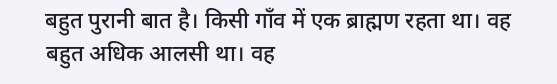बहुत पुरानी बात है। किसी गाँव में एक ब्राह्मण रहता था। वह बहुत अधिक आलसी था। वह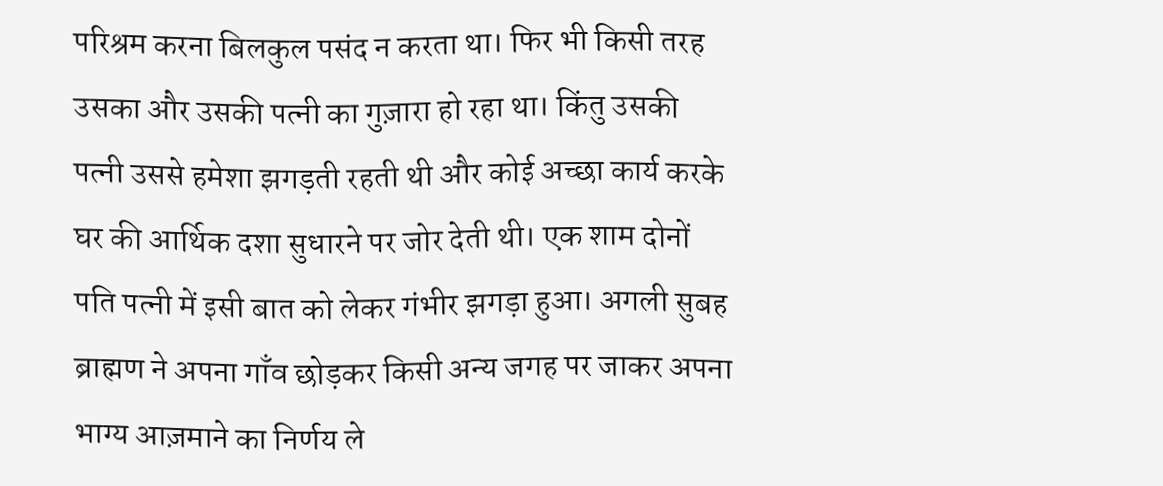परिश्रम करना बिलकुल पसंद न करता था। फिर भी किसी तरह उसका और उसकी पत्नी का गुज़ारा हो रहा था। किंतु उसकी पत्नी उससे हमेशा झगड़ती रहती थी और कोई अच्छा कार्य करके घर की आर्थिक दशा सुधारने पर जोर देती थी। एक शाम दोनों पति पत्नी में इसी बात को लेकर गंभीर झगड़ा हुआ। अगली सुबह ब्राह्मण ने अपना गाँव छोड़कर किसी अन्य जगह पर जाकर अपना भाग्य आज़माने का निर्णय ले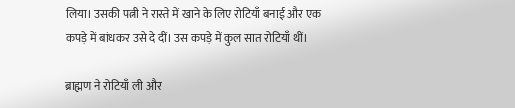लिया। उसकी पत्नी ने रास्ते में खाने के लिए रोटियाँ बनाई और एक कपड़े में बांधकर उसे दे दीं। उस कपड़े में कुल सात रोटियाँ थीं।

ब्राह्मण ने रोटियाँ ली और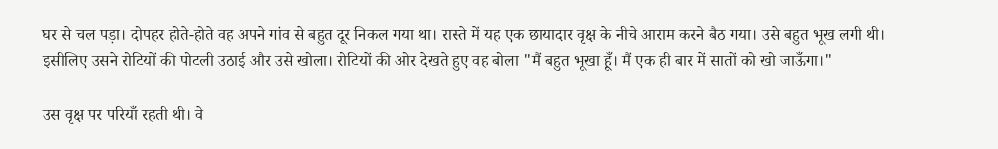घर से चल पड़ा। दोपहर होते-होते वह अपने गांव से बहुत दूर निकल गया था। रास्ते में यह एक छायादार वृक्ष के नीचे आराम करने बैठ गया। उसे बहुत भूख लगी थी। इसीलिए उसने रोटियों की पोटली उठाई और उसे खोला। रोटियों की ओर देखते हुए वह बोला "मैं बहुत भूखा हूँ। मैं एक ही बार में सातों को खो जाऊँगा।"

उस वृक्ष पर परियाँ रहती थी। वे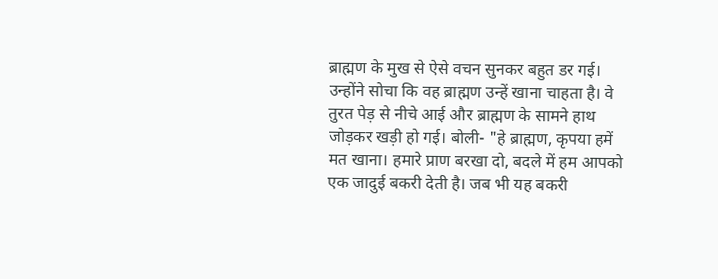ब्राह्मण के मुख से ऐसे वचन सुनकर बहुत डर गई। उन्होंने सोचा कि वह ब्राह्मण उन्हें खाना चाहता है। वे तुरत पेड़ से नीचे आई और ब्राह्मण के सामने हाथ जोड़कर खड़ी हो गई। बोली- "हे ब्राह्मण, कृपया हमें मत खाना। हमारे प्राण बरखा दो, बदले में हम आपको एक जादुई बकरी देती है। जब भी यह बकरी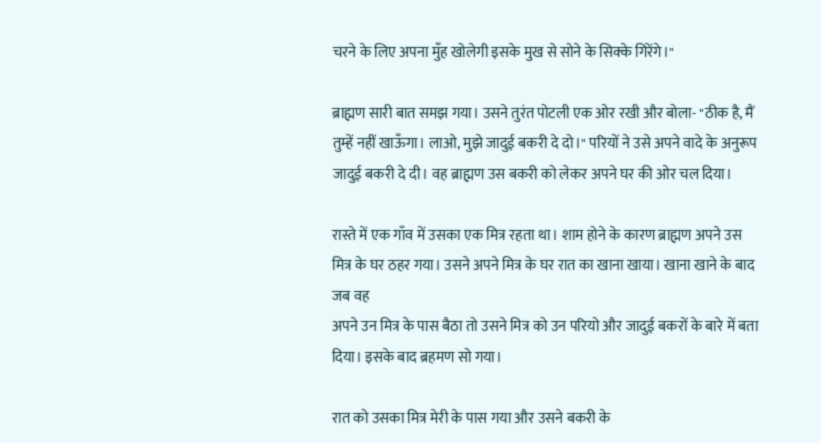चरने के लिए अपना मुँह खोलेगी इसके मुख से सोने के सिक्के गिरेंगे।"

ब्राह्मण सारी बात समझ गया। उसने तुरंत पोटली एक ओर रखी और बोला- "ठीक है, मैं तुम्हें नहीं खाऊँगा। लाओ, मुझे जादुई बकरी दे दो।" परियों ने उसे अपने वादे के अनुरूप जादुई बकरी दे दी। वह ब्राह्मण उस बकरी को लेकर अपने घर की ओर चल दिया।

रास्ते में एक गाँव में उसका एक मित्र रहता था। शाम होने के कारण ब्राह्मण अपने उस मित्र के घर ठहर गया। उसने अपने मित्र के घर रात का खाना खाया। खाना खाने के बाद जब वह
अपने उन मित्र के पास बैठा तो उसने मित्र को उन परियो और जादुई बकरों के बारे में बता दिया। इसके बाद ब्रहमण सो गया।

रात को उसका मित्र मेरी के पास गया और उसने बकरी के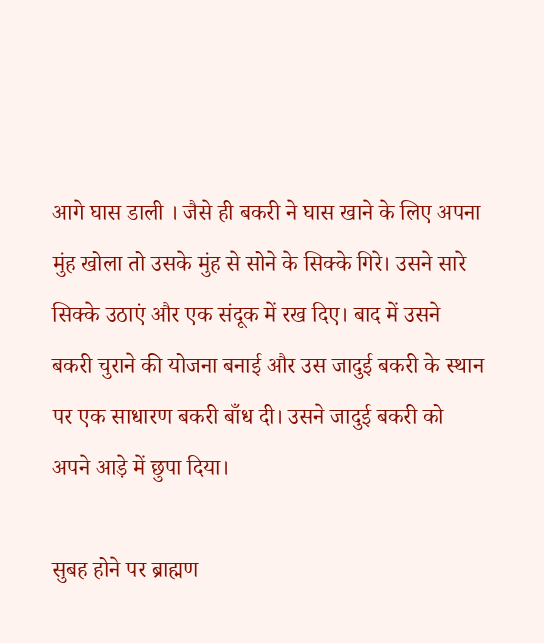आगे घास डाली । जैसे ही बकरी ने घास खाने के लिए अपना मुंह खोला तो उसके मुंह से सोने के सिक्के गिरे। उसने सारे सिक्के उठाएं और एक संदूक में रख दिए। बाद में उसने बकरी चुराने की योजना बनाई और उस जादुई बकरी के स्थान पर एक साधारण बकरी बाँध दी। उसने जादुई बकरी को अपने आड़े में छुपा दिया।

सुबह होने पर ब्राह्मण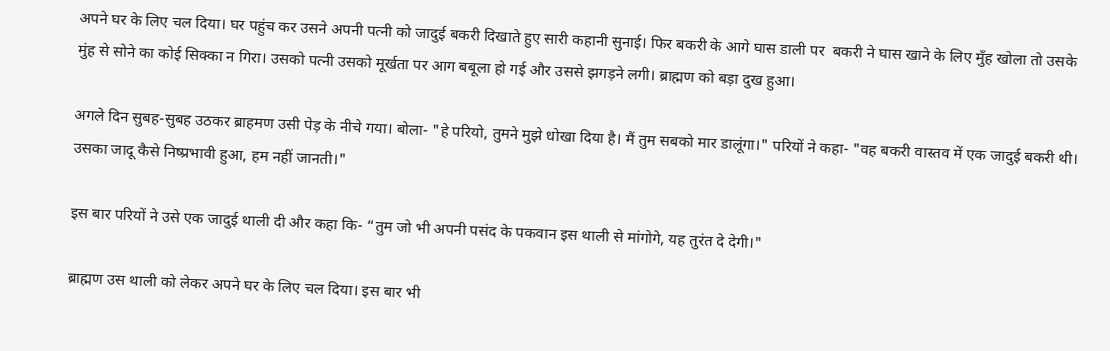अपने घर के लिए चल दिया। घर पहुंच कर उसने अपनी पत्नी को जादुई बकरी दिखाते हुए सारी कहानी सुनाई। फिर बकरी के आगे घास डाली पर  बकरी ने घास खाने के लिए मुँह खोला तो उसके मुंह से सोने का कोई सिक्का न गिरा। उसको पत्नी उसको मूर्खता पर आग बबूला हो गई और उससे झगड़ने लगी। ब्राह्मण को बड़ा दुख हुआ।

अगले दिन सुबह-सुबह उठकर ब्राहमण उसी पेड़ के नीचे गया। बोला- "हे परियो, तुमने मुझे धोखा दिया है। मैं तुम सबको मार डालूंगा।" परियों ने कहा- "वह बकरी वास्तव में एक जादुई बकरी थी। उसका जादू कैसे निष्प्रभावी हुआ, हम नहीं जानती।"

इस बार परियों ने उसे एक जादुई थाली दी और कहा कि- “तुम जो भी अपनी पसंद के पकवान इस थाली से मांगोगे, यह तुरंत दे देगी।"

ब्राह्मण उस थाली को लेकर अपने घर के लिए चल दिया। इस बार भी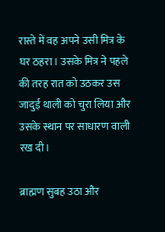रास्ते में वह अपने उसी मित्र के घर ठहरा। उसके मित्र ने पहले की तरह रात को उठकर उस जादुई थाली को चुरा लिया और उसके स्थान पर साधारण वाली रख दी।

ब्राह्मण सुबह उठा और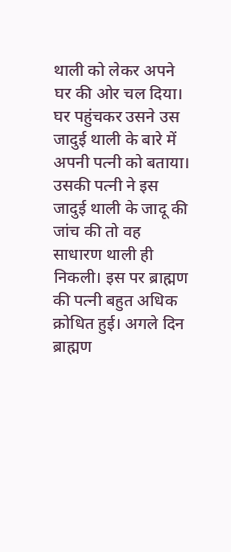थाली को लेकर अपने घर की ओर चल दिया। घर पहुंचकर उसने उस जादुई थाली के बारे में अपनी पत्नी को बताया। उसकी पत्नी ने इस जादुई थाली के जादू की जांच की तो वह साधारण थाली ही निकली। इस पर ब्राह्मण की पत्नी बहुत अधिक क्रोधित हुई। अगले दिन ब्राह्मण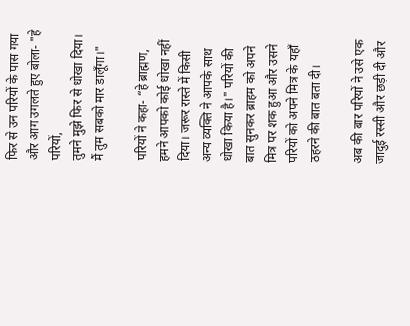फिर से उन परियों के पास गया और आग उगलते हुए बोला- "हे परियों,
तुमने मुझे फिर से धोखा दिया। मैं तुम सबको मार डालूँगा।"

परियों ने कहा- “हे ब्राह्मण, हमने आपको कोई धोखा नहीं दिया। जरूर रास्ते में किसी अन्य व्यक्ति ने आपके साथ धोखा किया है।" परियों की बात सुनकर ब्राहम को अपने मित्र पर शक हुआ और उसने परियों को अपने मित्र के यहाँ ठहरने की बात बता दी।

अब की बार परियों ने उसे एक जादुई रस्सी और छड़ी दी और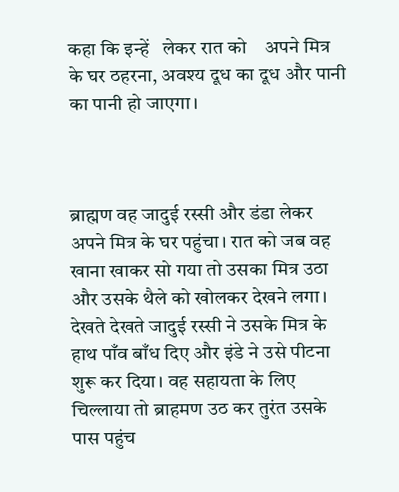कहा कि इन्हें   लेकर रात को    अपने मित्र के घर ठहरना, अवश्य दूध का दूध और पानी का पानी हो जाएगा।



ब्राह्मण वह जादुई रस्सी और डंडा लेकर अपने मित्र के घर पहुंचा। रात को जब वह खाना खाकर सो गया तो उसका मित्र उठा और उसके थैले को खोलकर देखने लगा। देखते देखते जादुई रस्सी ने उसके मित्र के हाथ पाँव बाँध दिए और इंडे ने उसे पीटना शुरू कर दिया। वह सहायता के लिए चिल्लाया तो ब्राहमण उठ कर तुरंत उसके पास पहुंच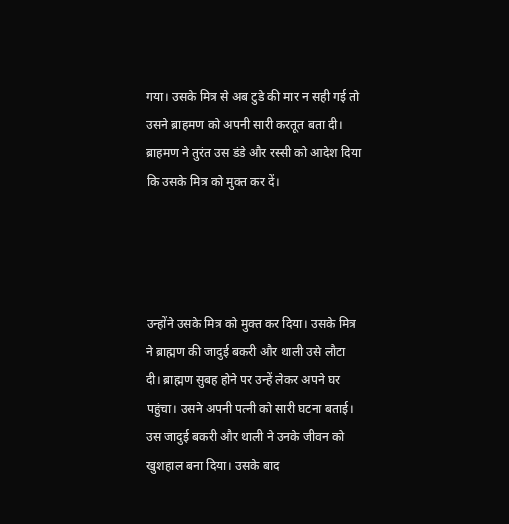गया। उसके मित्र से अब टुडे की मार न सही गई तो उसने ब्राहमण को अपनी सारी करतूत बता दी। ब्राहमण ने तुरंत उस डंडे और रस्सी को आदेश दिया कि उसके मित्र को मुक्त कर दें।




उन्होंने उसके मित्र को मुक्त कर दिया। उसके मित्र ने ब्राह्मण की जादुई बकरी और थाली उसे लौटा दी। ब्राह्मण सुबह होने पर उन्हें लेकर अपने घर पहुंचा। उसने अपनी पत्नी को सारी घटना बताई। उस जादुई बकरी और थाली ने उनके जीवन को खुशहाल बना दिया। उसके बाद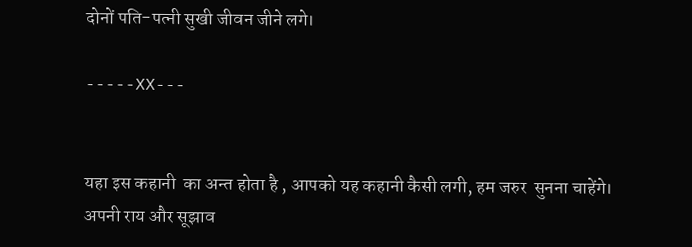दोनों पति-पत्नी सुखी जीवन जीने लगे।

-----XX---


यहा इस कहानी  का अन्त होता है , आपको यह कहानी कैसी लगी, हम जरुर  सुनना चाहेंगे।
अपनी राय और सूझाव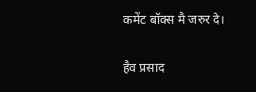कमेंट बॉक्स मै जरुर दे।

हैव प्रसाद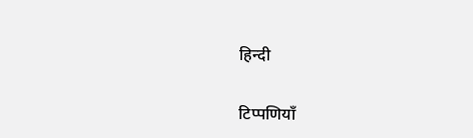हिन्दी

टिप्पणियाँ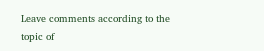Leave comments according to the topic of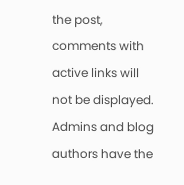the post, comments with active links will not be displayed.
Admins and blog authors have the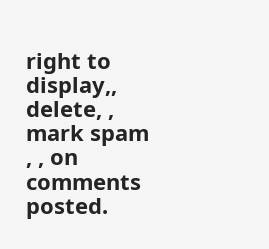right to display,, delete, , mark spam , , on comments posted.